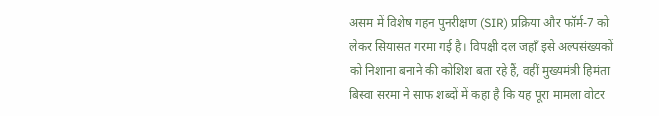असम में विशेष गहन पुनरीक्षण (SIR) प्रक्रिया और फॉर्म-7 को लेकर सियासत गरमा गई है। विपक्षी दल जहाँ इसे अल्पसंख्यकों को निशाना बनाने की कोशिश बता रहे हैं, वहीं मुख्यमंत्री हिमंता बिस्वा सरमा ने साफ शब्दों में कहा है कि यह पूरा मामला वोटर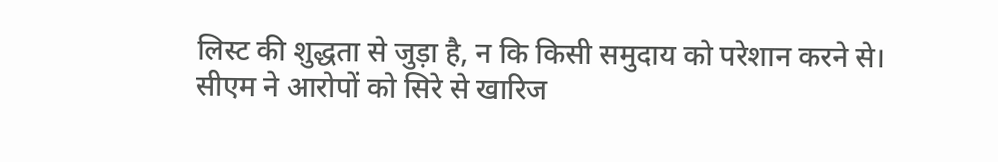लिस्ट की शुद्धता से जुड़ा है, न कि किसी समुदाय को परेशान करने से। सीएम ने आरोपों को सिरे से खारिज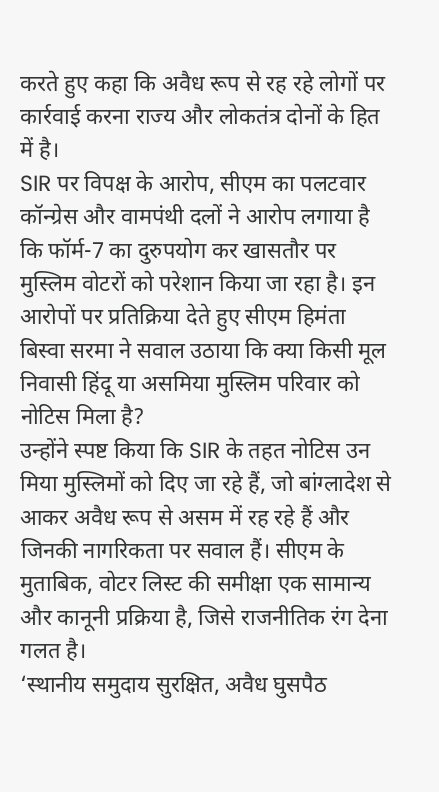करते हुए कहा कि अवैध रूप से रह रहे लोगों पर कार्रवाई करना राज्य और लोकतंत्र दोनों के हित में है।
SIR पर विपक्ष के आरोप, सीएम का पलटवार
कॉन्ग्रेस और वामपंथी दलों ने आरोप लगाया है कि फॉर्म-7 का दुरुपयोग कर खासतौर पर मुस्लिम वोटरों को परेशान किया जा रहा है। इन आरोपों पर प्रतिक्रिया देते हुए सीएम हिमंता बिस्वा सरमा ने सवाल उठाया कि क्या किसी मूल निवासी हिंदू या असमिया मुस्लिम परिवार को नोटिस मिला है?
उन्होंने स्पष्ट किया कि SIR के तहत नोटिस उन मिया मुस्लिमों को दिए जा रहे हैं, जो बांग्लादेश से आकर अवैध रूप से असम में रह रहे हैं और जिनकी नागरिकता पर सवाल हैं। सीएम के मुताबिक, वोटर लिस्ट की समीक्षा एक सामान्य और कानूनी प्रक्रिया है, जिसे राजनीतिक रंग देना गलत है।
‘स्थानीय समुदाय सुरक्षित, अवैध घुसपैठ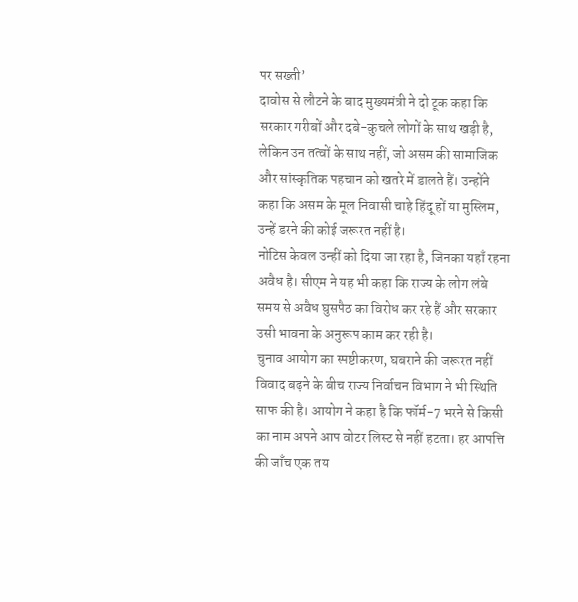पर सख्ती’
दावोस से लौटने के बाद मुख्यमंत्री ने दो टूक कहा कि सरकार गरीबों और दबे-कुचले लोगों के साथ खड़ी है, लेकिन उन तत्वों के साथ नहीं, जो असम की सामाजिक और सांस्कृतिक पहचान को खतरे में डालते हैं। उन्होंने कहा कि असम के मूल निवासी चाहे हिंदू हों या मुस्लिम, उन्हें डरने की कोई जरूरत नहीं है।
नोटिस केवल उन्हीं को दिया जा रहा है, जिनका यहाँ रहना अवैध है। सीएम ने यह भी कहा कि राज्य के लोग लंबे समय से अवैध घुसपैठ का विरोध कर रहे हैं और सरकार उसी भावना के अनुरूप काम कर रही है।
चुनाव आयोग का स्पष्टीकरण, घबराने की जरूरत नहीं
विवाद बढ़ने के बीच राज्य निर्वाचन विभाग ने भी स्थिति साफ की है। आयोग ने कहा है कि फॉर्म-7 भरने से किसी का नाम अपने आप वोटर लिस्ट से नहीं हटता। हर आपत्ति की जाँच एक तय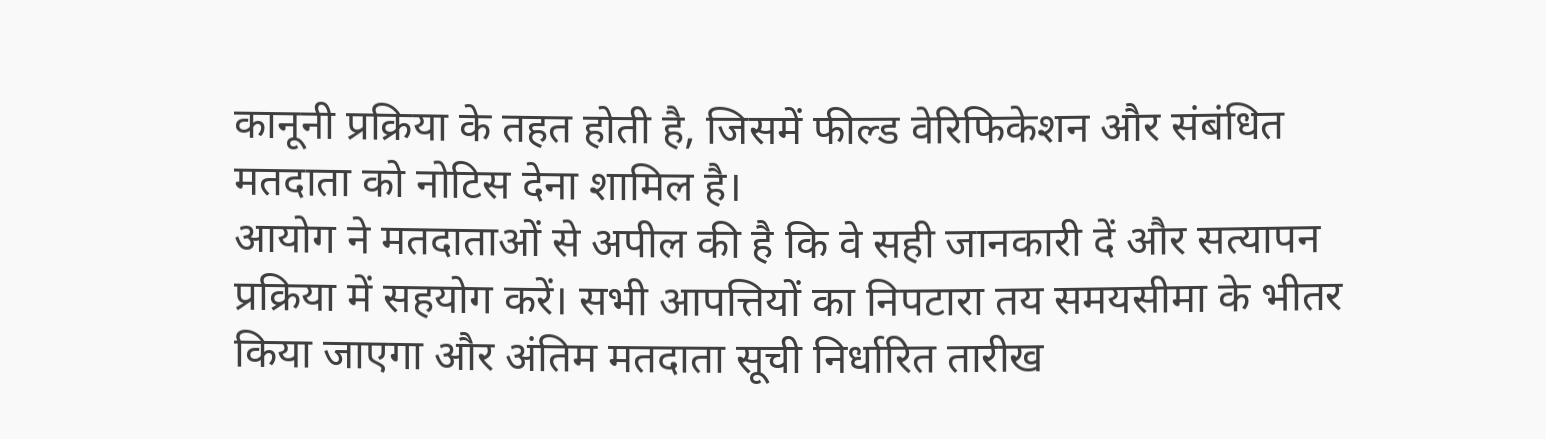कानूनी प्रक्रिया के तहत होती है, जिसमें फील्ड वेरिफिकेशन और संबंधित मतदाता को नोटिस देना शामिल है।
आयोग ने मतदाताओं से अपील की है कि वे सही जानकारी दें और सत्यापन प्रक्रिया में सहयोग करें। सभी आपत्तियों का निपटारा तय समयसीमा के भीतर किया जाएगा और अंतिम मतदाता सूची निर्धारित तारीख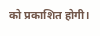को प्रकाशित होगी।